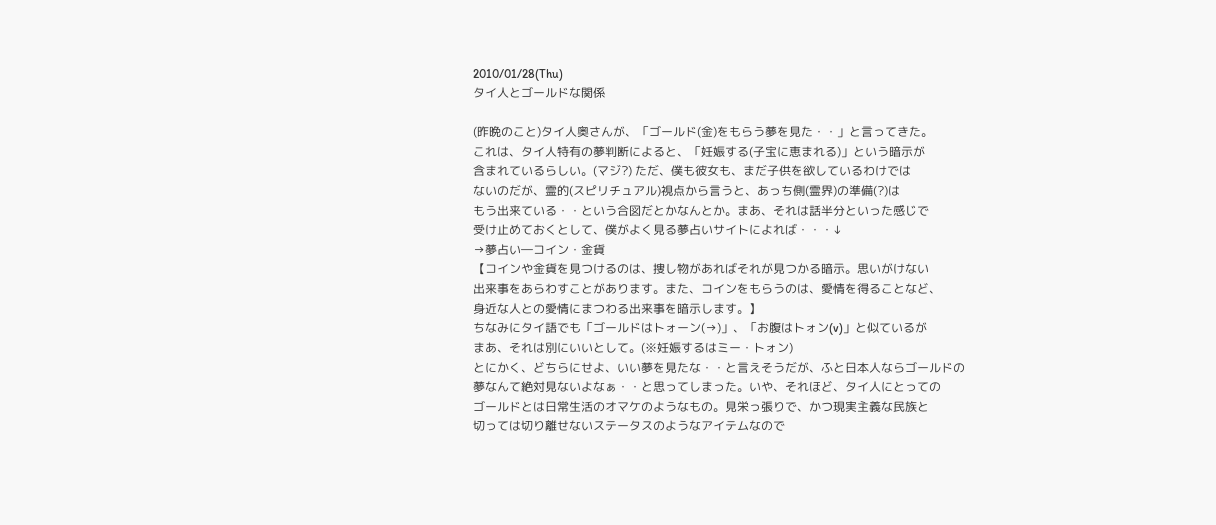2010/01/28(Thu)
タイ人とゴールドな関係

(昨晩のこと)タイ人奥さんが、「ゴールド(金)をもらう夢を見た・・」と言ってきた。
これは、タイ人特有の夢判断によると、「妊娠する(子宝に恵まれる)」という暗示が
含まれているらしい。(マジ?) ただ、僕も彼女も、まだ子供を欲しているわけでは
ないのだが、霊的(スピリチュアル)視点から言うと、あっち側(霊界)の準備(?)は
もう出来ている・・という合図だとかなんとか。まあ、それは話半分といった感じで
受け止めておくとして、僕がよく見る夢占いサイトによれば・・・↓
→夢占い―コイン・金貨
【コインや金貨を見つけるのは、捜し物があればそれが見つかる暗示。思いがけない
出来事をあらわすことがあります。また、コインをもらうのは、愛情を得ることなど、
身近な人との愛情にまつわる出来事を暗示します。】
ちなみにタイ語でも「ゴールドはトォーン(→)」、「お腹はトォン(v)」と似ているが
まあ、それは別にいいとして。(※妊娠するはミー・トォン)
とにかく、どちらにせよ、いい夢を見たな・・と言えそうだが、ふと日本人ならゴールドの
夢なんて絶対見ないよなぁ・・と思ってしまった。いや、それほど、タイ人にとっての
ゴールドとは日常生活のオマケのようなもの。見栄っ張りで、かつ現実主義な民族と
切っては切り離せないステータスのようなアイテムなので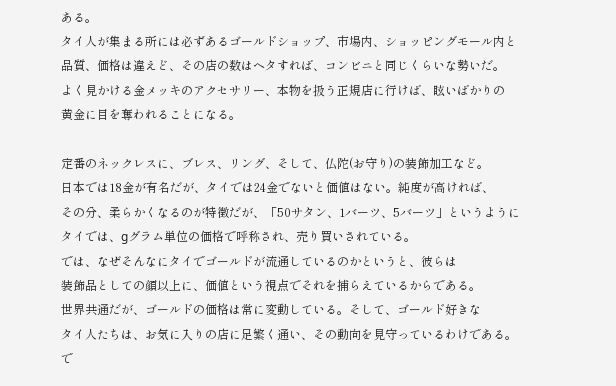ある。
タイ人が集まる所には必ずあるゴールドショップ、市場内、ショッピングモール内と
品質、価格は違えど、その店の数はヘタすれば、コンビニと同じくらいな勢いだ。
よく見かける金メッキのアクセサリー、本物を扱う正規店に行けば、眩いばかりの
黄金に目を奪われることになる。

定番のネックレスに、ブレス、リング、そして、仏陀(お守り)の装飾加工など。
日本では18金が有名だが、タイでは24金でないと価値はない。純度が高ければ、
その分、柔らかくなるのが特徴だが、「50サタン、1バーツ、5バーツ」というように
タイでは、gグラム単位の価格で呼称され、売り買いされている。
では、なぜそんなにタイでゴールドが流通しているのかというと、彼らは
装飾品としての顔以上に、価値という視点でそれを捕らえているからである。
世界共通だが、ゴールドの価格は常に変動している。そして、ゴールド好きな
タイ人たちは、お気に入りの店に足繁く通い、その動向を見守っているわけである。
で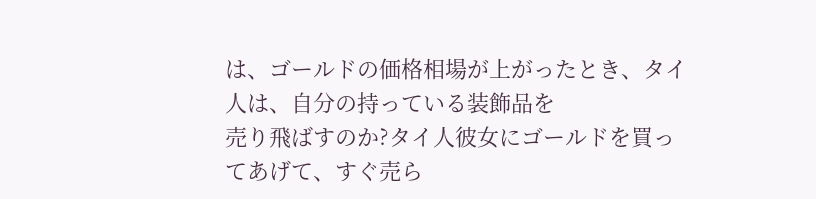は、ゴールドの価格相場が上がったとき、タイ人は、自分の持っている装飾品を
売り飛ばすのか?タイ人彼女にゴールドを買ってあげて、すぐ売ら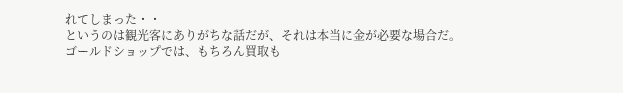れてしまった・・
というのは観光客にありがちな話だが、それは本当に金が必要な場合だ。
ゴールドショップでは、もちろん買取も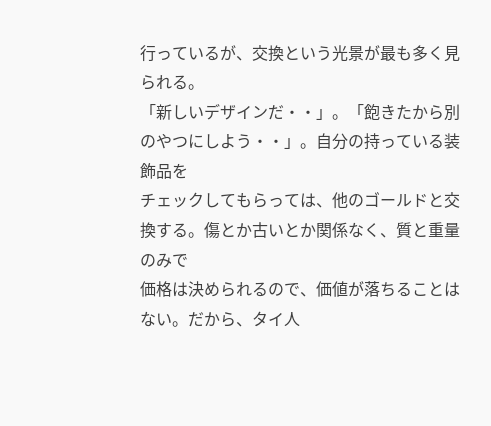行っているが、交換という光景が最も多く見られる。
「新しいデザインだ・・」。「飽きたから別のやつにしよう・・」。自分の持っている装飾品を
チェックしてもらっては、他のゴールドと交換する。傷とか古いとか関係なく、質と重量のみで
価格は決められるので、価値が落ちることはない。だから、タイ人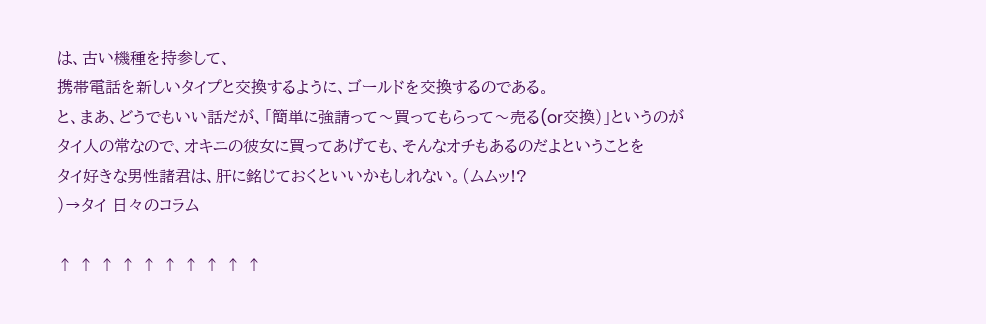は、古い機種を持参して、
携帯電話を新しいタイプと交換するように、ゴールドを交換するのである。
と、まあ、どうでもいい話だが、「簡単に強請って〜買ってもらって〜売る(or交換)」というのが
タイ人の常なので、オキニの彼女に買ってあげても、そんなオチもあるのだよということを
タイ好きな男性諸君は、肝に銘じておくといいかもしれない。(ムムッ!?
)→タイ 日々のコラム

↑ ↑ ↑ ↑ ↑ ↑ ↑ ↑ ↑ ↑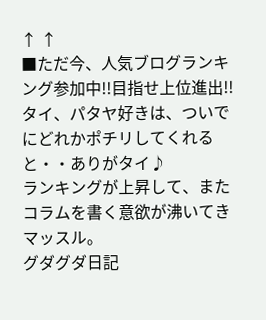↑ ↑
■ただ今、人気ブログランキング参加中!!目指せ上位進出!!
タイ、パタヤ好きは、ついでにどれかポチリしてくれると・・ありがタイ♪
ランキングが上昇して、またコラムを書く意欲が沸いてきマッスル。
グダグダ日記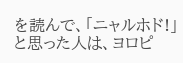を読んで、「ニャルホド!」と思った人は、ヨロピ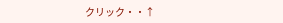クリック・・↑